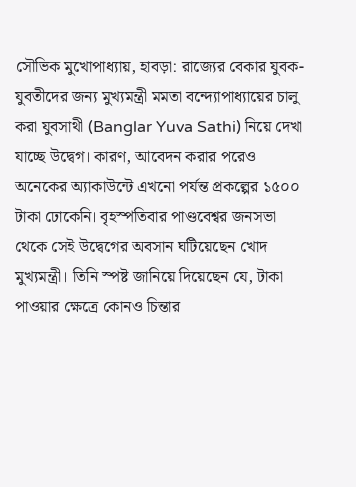সৌভিক মুখোপাধ্যায়, হাবড়া: রাজ্যের বেকার যুবক-যুবতীদের জন্য মুখ্যমন্ত্রী মমতা বন্দ্যোপাধ্যায়ের চালু করা যুবসাথী (Banglar Yuva Sathi) নিয়ে দেখা যাচ্ছে উদ্বেগ। কারণ, আবেদন করার পরেও অনেকের অ্যাকাউন্টে এখনো পর্যন্ত প্রকল্পের ১৫০০ টাকা ঢোকেনি। বৃহস্পতিবার পাণ্ডবেশ্বর জনসভা থেকে সেই উদ্বেগের অবসান ঘটিয়েছেন খোদ মুখ্যমন্ত্রী। তিনি স্পষ্ট জানিয়ে দিয়েছেন যে, টাকা পাওয়ার ক্ষেত্রে কোনও চিন্তার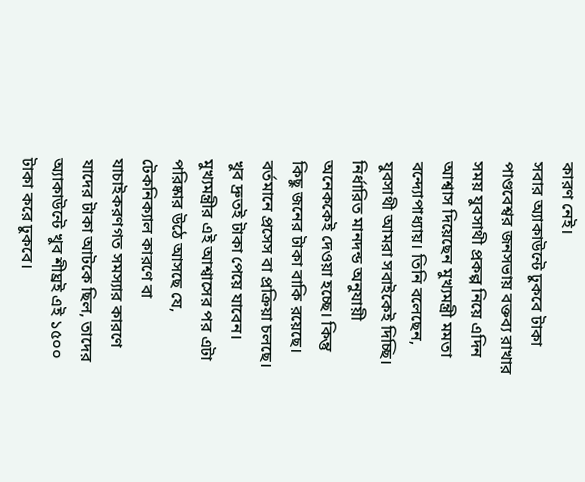কারণ নেই।
সবার অ্যাকাউন্টে ঢুকবে টাকা
পাণ্ডবেশ্বর জনসভায় বক্তব্য রাখার সময় যুবসাথী প্রকল্প নিয়ে এদিন আশ্বাস দিয়েছেন মুখ্যমন্ত্রী মমতা বন্দ্যোপাধ্যায়। তিনি বলেছেন, যুবসাথী আমরা সবাইকেই দিচ্ছি। নির্ধারিত মানদন্ড অনুযায়ী অনেককেই দেওয়া হচ্ছে। কিন্তু কিছু জনের টাকা বাকি রয়েছে। বর্তমানে প্রসেস বা প্রক্রিয়া চলছে। খুব দ্রুতই টাকা পেয়ে যাবেন। মুখ্যমন্ত্রীর এই আশ্বাসের পর এটা পরিষ্কার উঠে আসছে যে, টেকনিক্যাল কারণে বা যাচাইকরণগত সমস্যার কারণে যাদের টাকা আটকে ছিল, তাদের অ্যাকাউন্টে খুব শীঘ্রই এই ১৫০০ টাকা করে ঢুকবে।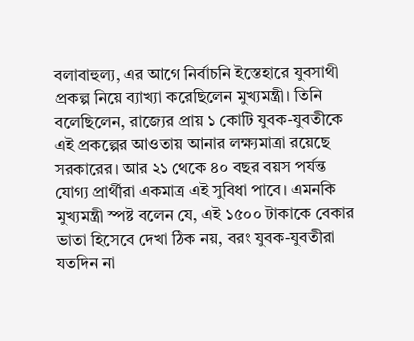বলাবাহুল্য, এর আগে নির্বাচনি ইস্তেহারে যুবসাথী প্রকল্প নিয়ে ব্যাখ্যা করেছিলেন মুখ্যমন্ত্রী। তিনি বলেছিলেন, রাজ্যের প্রায় ১ কোটি যুবক-যুবতীকে এই প্রকল্পের আওতায় আনার লক্ষ্যমাত্রা রয়েছে সরকারের। আর ২১ থেকে ৪০ বছর বয়স পর্যন্ত যোগ্য প্রার্থীরা একমাত্র এই সুবিধা পাবে। এমনকি মুখ্যমন্ত্রী স্পষ্ট বলেন যে, এই ১৫০০ টাকাকে বেকার ভাতা হিসেবে দেখা ঠিক নয়, বরং যুবক-যুবতীরা যতদিন না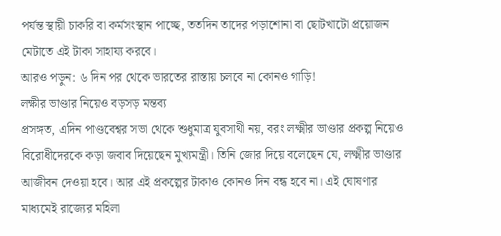পর্যন্ত স্থায়ী চাকরি বা কর্মসংস্থান পাচ্ছে, ততদিন তাদের পড়াশোনা বা ছোটখাটো প্রয়োজন মেটাতে এই টাকা সাহায্য করবে।
আরও পড়ুন: ৬ দিন পর থেকে ভারতের রাস্তায় চলবে না কোনও গাড়ি!
লক্ষীর ভাণ্ডার নিয়েও বড়সড় মন্তব্য
প্রসঙ্গত, এদিন পাণ্ডবেশ্বর সভা থেকে শুধুমাত্র যুবসাথী নয়, বরং লক্ষ্মীর ভাণ্ডার প্রকল্প নিয়েও বিরোধীদেরকে কড়া জবাব দিয়েছেন মুখ্যমন্ত্রী। তিনি জোর দিয়ে বলেছেন যে, লক্ষ্মীর ভাণ্ডার আজীবন দেওয়া হবে। আর এই প্রকল্পের টাকাও কোনও দিন বন্ধ হবে না। এই ঘোষণার মাধ্যমেই রাজ্যের মহিলা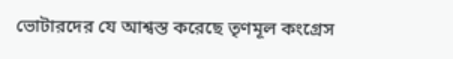ভোটারদের যে আশ্বস্ত করেছে তৃণমূল কংগ্রেস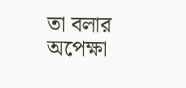তা বলার অপেক্ষা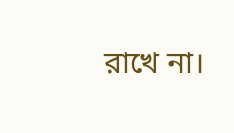রাখে না।